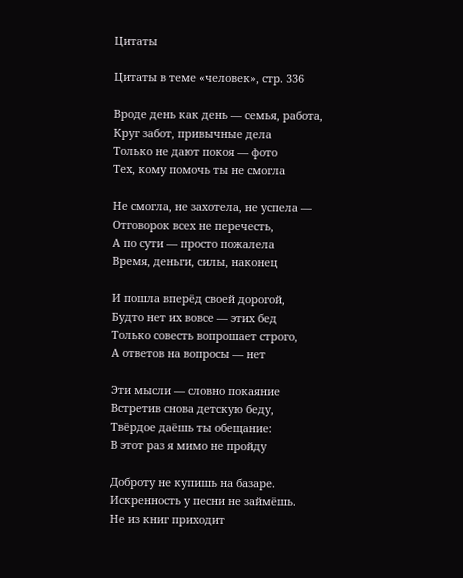Цитаты

Цитаты в теме «человек», стр. 336

Вроде день как день — семья, работа,
Круг забот, привычные дела
Только не дают покоя — фото
Тех, кому помочь ты не смогла

Не смогла, не захотела, не успела —
Отговорок всех не перечесть,
А по сути — просто пожалела
Время, деньги, силы, наконец

И пошла вперёд своей дорогой,
Будто нет их вовсе — этих бед
Только совесть вопрошает строго,
А ответов на вопросы — нет

Эти мысли — словно покаяние
Встретив снова детскую беду,
Твёрдое даёшь ты обещание:
В этот раз я мимо не пройду

Доброту не купишь на базаре.
Искренность у песни не займёшь.
Не из книг приходит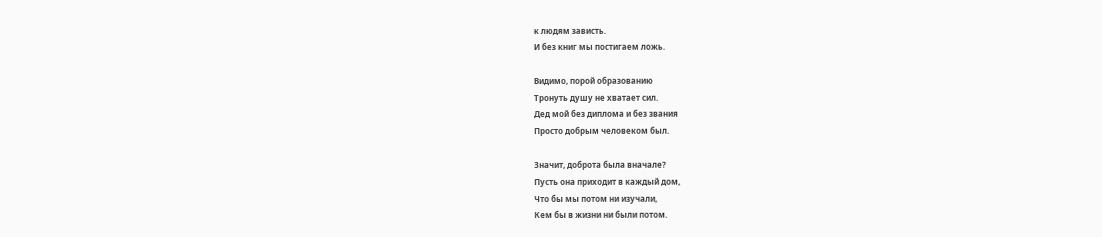к людям зависть.
И без книг мы постигаем ложь.

Видимо, порой образованию
Тронуть душу не хватает сил.
Дед мой без диплома и без звания
Просто добрым человеком был.

Значит, доброта была вначале?
Пусть она приходит в каждый дом,
Что бы мы потом ни изучали,
Кем бы в жизни ни были потом.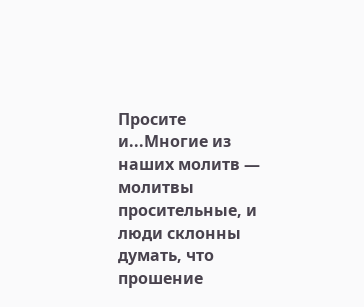Просите и...Многие из наших молитв — молитвы просительные, и люди склонны думать, что прошение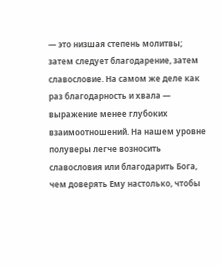— это низшая степень молитвы; затем следует благодарение, затем славословие. На самом же деле как раз благодарность и хвала — выражение менее глубоких взаимоотношений. На нашем уровне полуверы легче возносить славословия или благодарить Бога, чем доверять Ему настолько, чтобы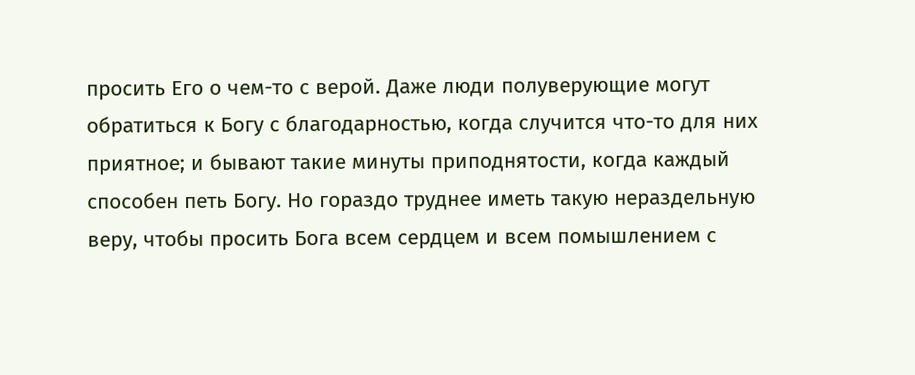просить Его о чем-то с верой. Даже люди полуверующие могут обратиться к Богу с благодарностью, когда случится что-то для них приятное; и бывают такие минуты приподнятости, когда каждый способен петь Богу. Но гораздо труднее иметь такую нераздельную веру, чтобы просить Бога всем сердцем и всем помышлением с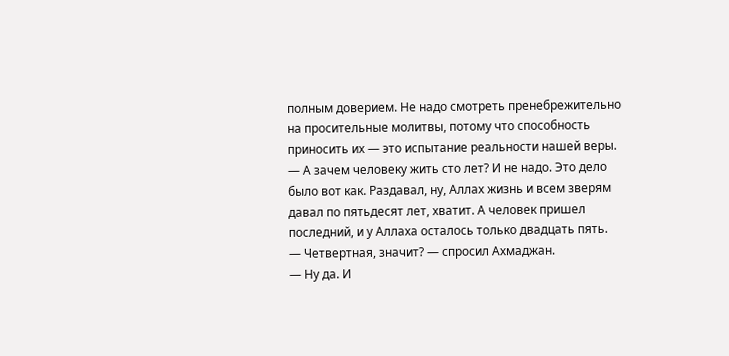полным доверием. Не надо смотреть пренебрежительно на просительные молитвы, потому что способность приносить их — это испытание реальности нашей веры.
— А зачем человеку жить сто лет? И не надо. Это дело было вот как. Раздавал, ну, Аллах жизнь и всем зверям давал по пятьдесят лет, хватит. А человек пришел последний, и у Аллаха осталось только двадцать пять.
— Четвертная, значит? — спросил Ахмаджан.
— Ну да. И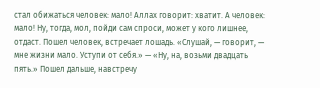стал обижаться человек: мало! Аллах говорит: хватит. А человек: мало! Ну, тогда, мол, пойди сам спроси, может у кого лишнее, отдаст. Пошел человек, встречает лошадь. «Слушай, — говорит, — мне жизни мало. Уступи от себя.» — «Ну, на, возьми двадцать пять.» Пошел дальше, навстречу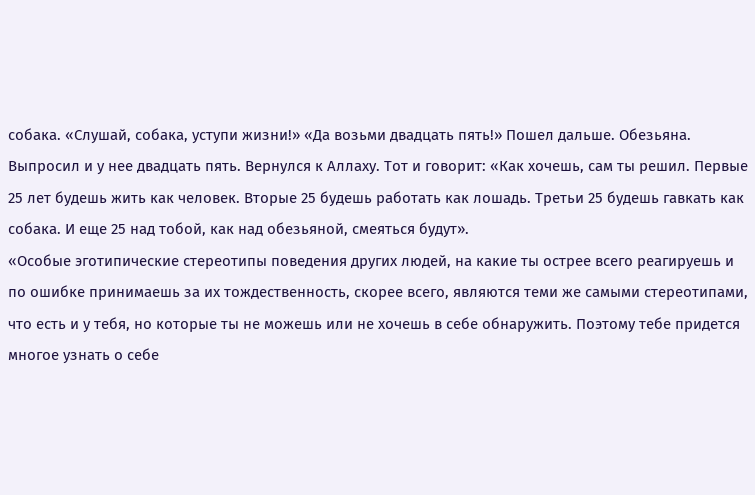собака. «Слушай, собака, уступи жизни!» «Да возьми двадцать пять!» Пошел дальше. Обезьяна. Выпросил и у нее двадцать пять. Вернулся к Аллаху. Тот и говорит: «Как хочешь, сам ты решил. Первые 25 лет будешь жить как человек. Вторые 25 будешь работать как лошадь. Третьи 25 будешь гавкать как собака. И еще 25 над тобой, как над обезьяной, смеяться будут».
«Особые эготипические стереотипы поведения других людей, на какие ты острее всего реагируешь и по ошибке принимаешь за их тождественность, скорее всего, являются теми же самыми стереотипами, что есть и у тебя, но которые ты не можешь или не хочешь в себе обнаружить. Поэтому тебе придется многое узнать о себе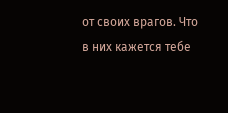от своих врагов. Что в них кажется тебе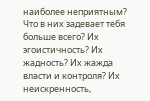наиболее неприятным? Что в них задевает тебя больше всего? Их эгоистичность? Их жадность? Их жажда власти и контроля? Их неискренность,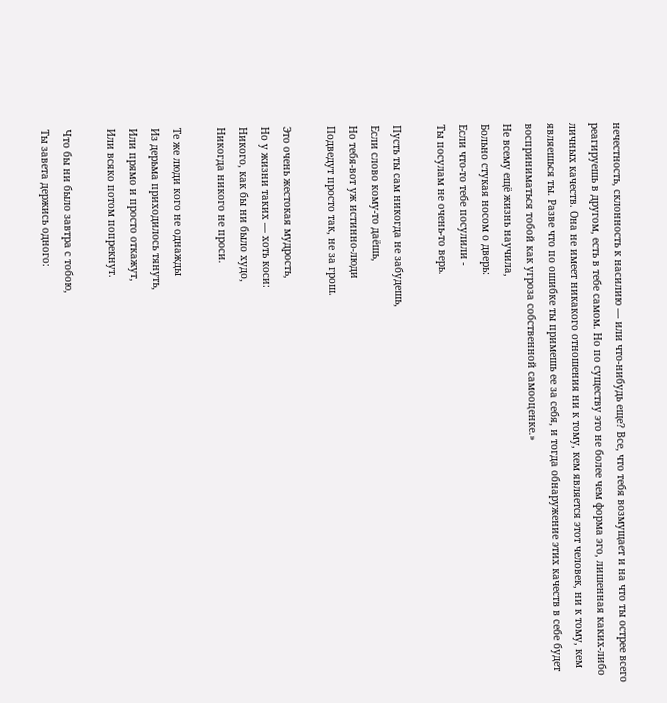нечестность, склонность к насилию — или что-нибудь еще? Все, что тебя возмущает и на что ты острее всего реагируешь в другом, есть в тебе самом. Но по существу это не более чем форма эго, лишенная каких-либо личных качеств. Она не имеет никакого отношения ни к тому, кем является этот человек, ни к тому, кем являешься ты. Разве что по ошибке ты примешь ее за себя, и тогда обнаружение этих качеств в себе будет восприниматься тобой как угроза собственной самооценке.»
Не всему ещё жизнь научила,
Больно стукая носом о дверь:
Если что-то тебе посулили -
Ты посулам не очень-то верь.

Пусть ты сам никогда не забудешь,
Если слово кому-то даёшь,
Но тебя-вот уж истинно-люди
Подведут просто так, не за грош.

Это очень жестокая мудрость,
Но у жизни таких — хоть коси:
Никого, как бы ни было худо,
Никогда никого не проси.

Те же люди кого не однажды
Из дерьма приходилось тянуть,
Или прямо и просто откажут,
Или всяко потом попрекнут.

Что бы ни было завтра с тобою,
Ты завета держись одного: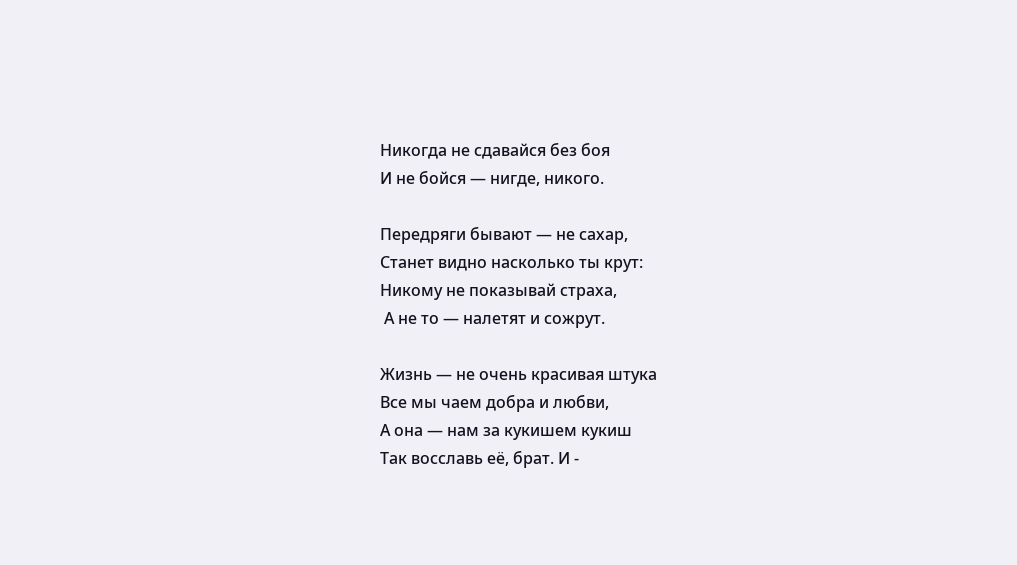Никогда не сдавайся без боя
И не бойся — нигде, никого.

Передряги бывают — не сахар,
Станет видно насколько ты крут:
Никому не показывай страха,
 А не то — налетят и сожрут.

Жизнь — не очень красивая штука
Все мы чаем добра и любви,
А она — нам за кукишем кукиш
Так восславь её, брат. И -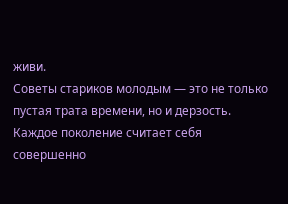живи.
Советы стариков молодым — это не только пустая трата времени, но и дерзость. Каждое поколение считает себя совершенно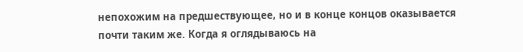непохожим на предшествующее, но и в конце концов оказывается почти таким же. Когда я оглядываюсь на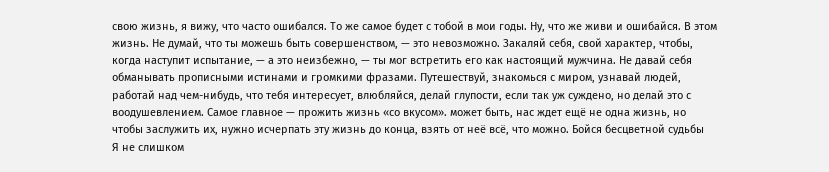свою жизнь, я вижу, что часто ошибался. То же самое будет с тобой в мои годы. Ну, что же живи и ошибайся. В этом жизнь. Не думай, что ты можешь быть совершенством, — это невозможно. Закаляй себя, свой характер, чтобы, когда наступит испытание, — а это неизбежно, — ты мог встретить его как настоящий мужчина. Не давай себя обманывать прописными истинами и громкими фразами. Путешествуй, знакомься с миром, узнавай людей, работай над чем-нибудь, что тебя интересует, влюбляйся, делай глупости, если так уж суждено, но делай это с воодушевлением. Самое главное — прожить жизнь «со вкусом». может быть, нас ждет ещё не одна жизнь, но чтобы заслужить их, нужно исчерпать эту жизнь до конца, взять от неё всё, что можно. Бойся бесцветной судьбы
Я не слишком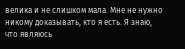велика и не слишком мала. Мне не нужно никому доказывать, кто я есть. Я знаю, что являюсь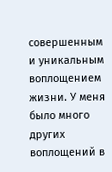совершенным и уникальным воплощением жизни. У меня было много других воплощений в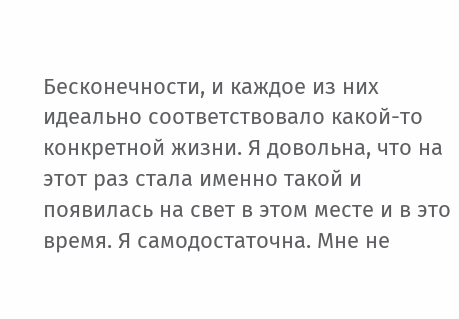Бесконечности, и каждое из них идеально соответствовало какой-то конкретной жизни. Я довольна, что на этот раз стала именно такой и появилась на свет в этом месте и в это время. Я самодостаточна. Мне не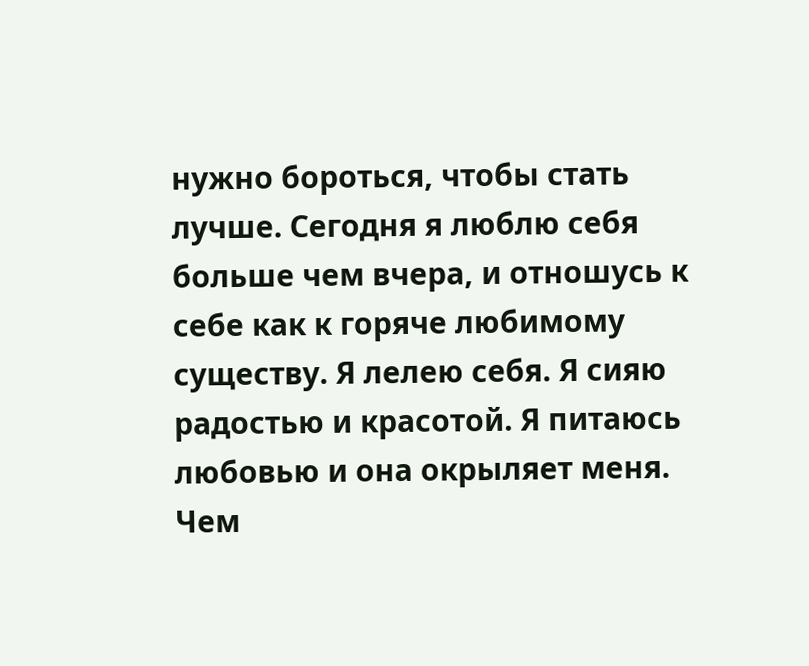нужно бороться, чтобы стать лучше. Сегодня я люблю себя больше чем вчера, и отношусь к себе как к горяче любимому существу. Я лелею себя. Я сияю радостью и красотой. Я питаюсь любовью и она окрыляет меня. Чем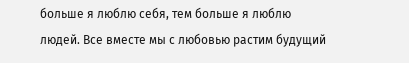больше я люблю себя, тем больше я люблю людей. Все вместе мы с любовью растим будущий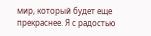мир, который будет еще прекраснее. Я с радостью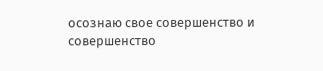осознаю свое совершенство и совершенство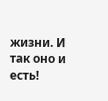жизни. И так оно и есть!